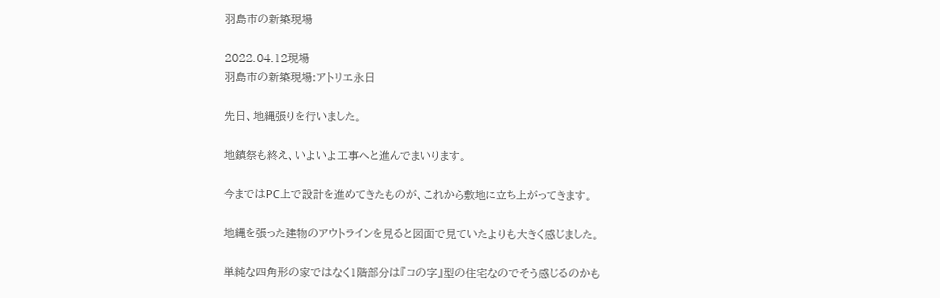羽島市の新築現場

2022.04.12現場
羽島市の新築現場:アトリエ永日

先日、地縄張りを行いました。

地鎮祭も終え、いよいよ工事へと進んでまいります。

今まではPC上で設計を進めてきたものが、これから敷地に立ち上がってきます。

地縄を張った建物のアウトラインを見ると図面で見ていたよりも大きく感じました。

単純な四角形の家ではなく1階部分は『コの字』型の住宅なのでそう感じるのかも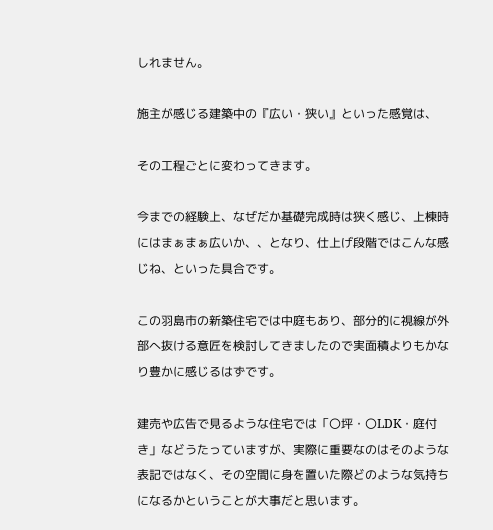しれません。

施主が感じる建築中の『広い・狭い』といった感覚は、

その工程ごとに変わってきます。

今までの経験上、なぜだか基礎完成時は狭く感じ、上棟時にはまぁまぁ広いか、、となり、仕上げ段階ではこんな感じね、といった具合です。

この羽島市の新築住宅では中庭もあり、部分的に視線が外部へ抜ける意匠を検討してきましたので実面積よりもかなり豊かに感じるはずです。

建売や広告で見るような住宅では「〇坪・〇LDK・庭付き」などうたっていますが、実際に重要なのはそのような表記ではなく、その空間に身を置いた際どのような気持ちになるかということが大事だと思います。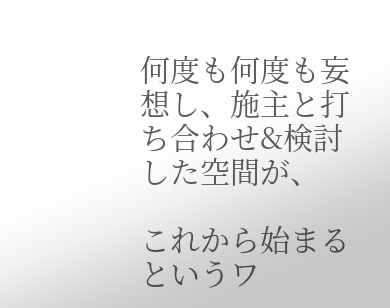何度も何度も妄想し、施主と打ち合わせ&検討した空間が、

これから始まるというワ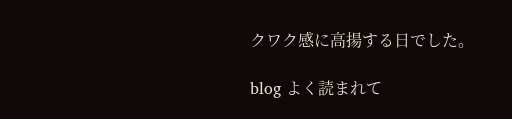クワク感に高揚する日でした。

blog よく読まれて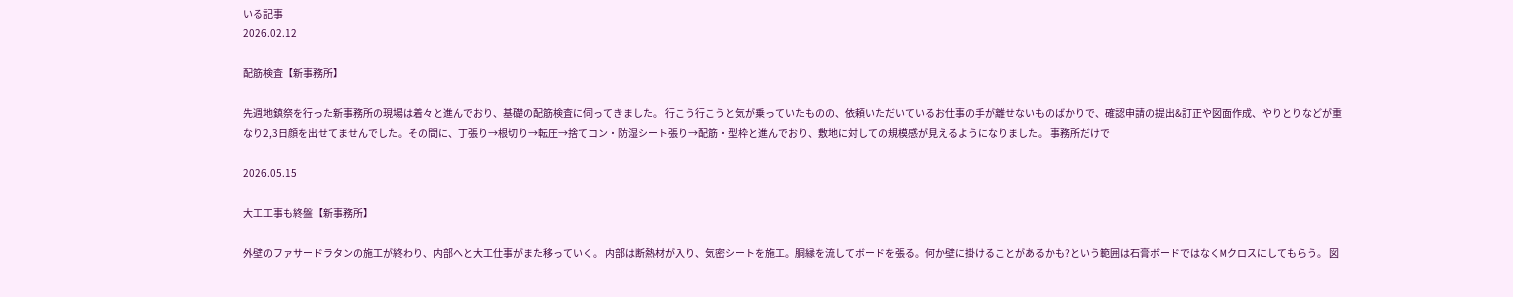いる記事
2026.02.12

配筋検査【新事務所】

先週地鎮祭を行った新事務所の現場は着々と進んでおり、基礎の配筋検査に伺ってきました。 行こう行こうと気が乗っていたものの、依頼いただいているお仕事の手が離せないものばかりで、確認申請の提出&訂正や図面作成、やりとりなどが重なり2,3日顔を出せてませんでした。その間に、丁張り→根切り→転圧→捨てコン・防湿シート張り→配筋・型枠と進んでおり、敷地に対しての規模感が見えるようになりました。 事務所だけで

2026.05.15

大工工事も終盤【新事務所】

外壁のファサードラタンの施工が終わり、内部へと大工仕事がまた移っていく。 内部は断熱材が入り、気密シートを施工。胴縁を流してボードを張る。何か壁に掛けることがあるかも?という範囲は石膏ボードではなくMクロスにしてもらう。 図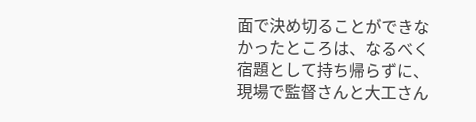面で決め切ることができなかったところは、なるべく宿題として持ち帰らずに、現場で監督さんと大工さん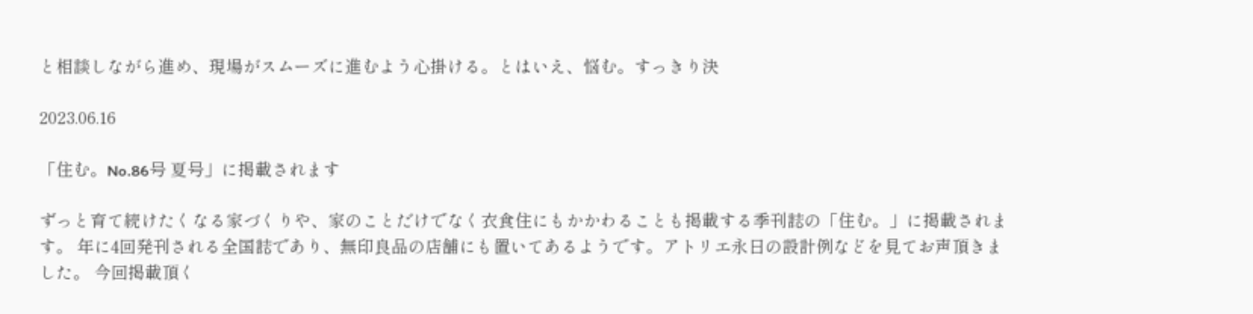と相談しながら進め、現場がスムーズに進むよう心掛ける。とはいえ、悩む。すっきり決

2023.06.16

「住む。No.86号 夏号」に掲載されます

ずっと育て続けたくなる家づくりや、家のことだけでなく衣食住にもかかわることも掲載する季刊誌の「住む。」に掲載されます。 年に4回発刊される全国誌であり、無印良品の店舗にも置いてあるようです。アトリエ永日の設計例などを見てお声頂きました。 今回掲載頂く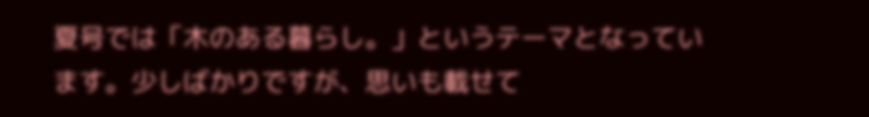夏号では「木のある暮らし。」というテーマとなっています。少しばかりですが、思いも載せて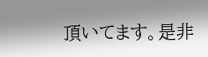頂いてます。是非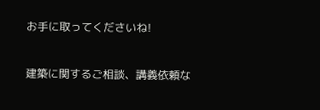お手に取ってくださいね!

建築に関するご相談、講義依頼な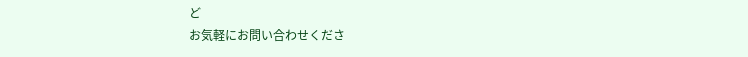ど
お気軽にお問い合わせくださ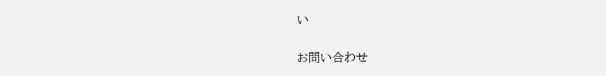い

お問い合わせ